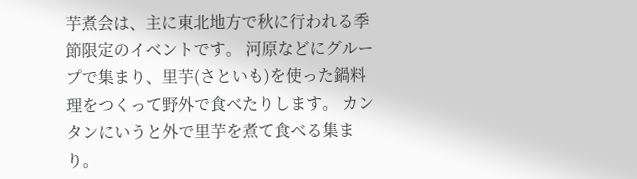芋煮会は、主に東北地方で秋に行われる季節限定のイベントです。 河原などにグループで集まり、里芋(さといも)を使った鍋料理をつくって野外で食べたりします。 カンタンにいうと外で里芋を煮て食べる集まり。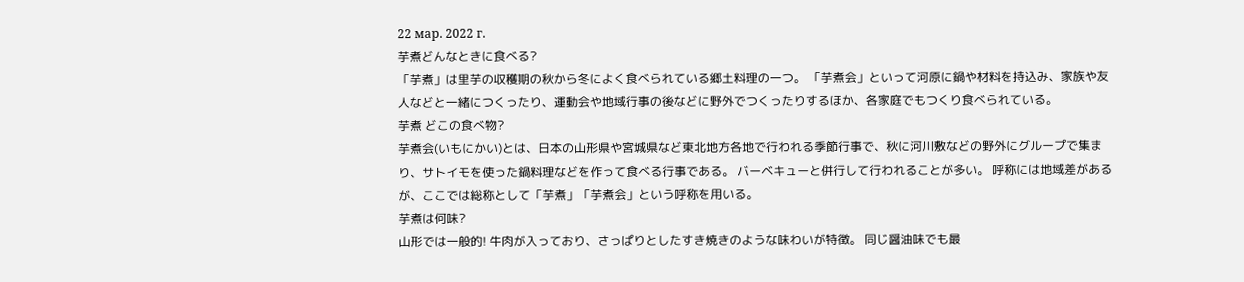22 мар. 2022 г.
芋煮どんなときに食べる?
「芋煮」は里芋の収穫期の秋から冬によく食べられている郷土料理の一つ。 「芋煮会」といって河原に鍋や材料を持込み、家族や友人などと一緒につくったり、運動会や地域行事の後などに野外でつくったりするほか、各家庭でもつくり食べられている。
芋煮 どこの食べ物?
芋煮会(いもにかい)とは、日本の山形県や宮城県など東北地方各地で行われる季節行事で、秋に河川敷などの野外にグループで集まり、サトイモを使った鍋料理などを作って食べる行事である。 バーベキューと併行して行われることが多い。 呼称には地域差があるが、ここでは総称として「芋煮」「芋煮会」という呼称を用いる。
芋煮は何味?
山形では一般的! 牛肉が入っており、さっぱりとしたすき焼きのような味わいが特徴。 同じ醤油味でも最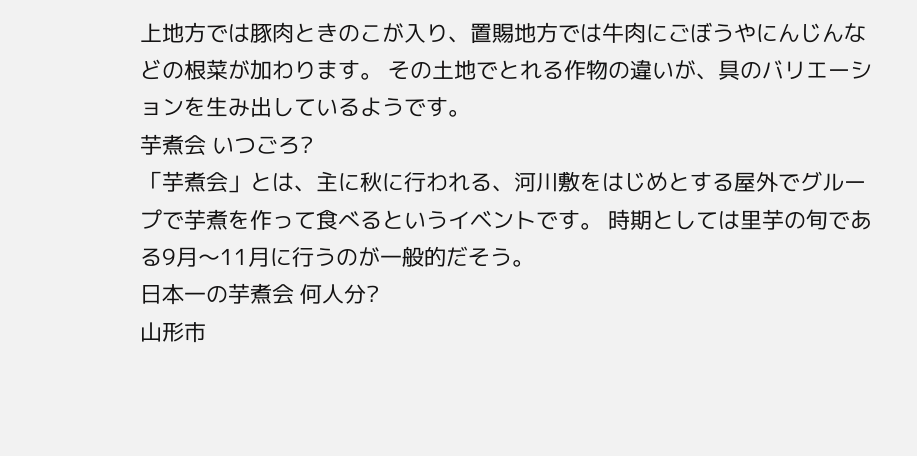上地方では豚肉ときのこが入り、置賜地方では牛肉にごぼうやにんじんなどの根菜が加わります。 その土地でとれる作物の違いが、具のバリエーションを生み出しているようです。
芋煮会 いつごろ?
「芋煮会」とは、主に秋に行われる、河川敷をはじめとする屋外でグループで芋煮を作って食べるというイベントです。 時期としては里芋の旬である9月〜11月に行うのが一般的だそう。
日本一の芋煮会 何人分?
山形市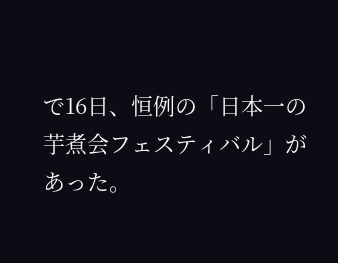で16日、恒例の「日本一の芋煮会フェスティバル」があった。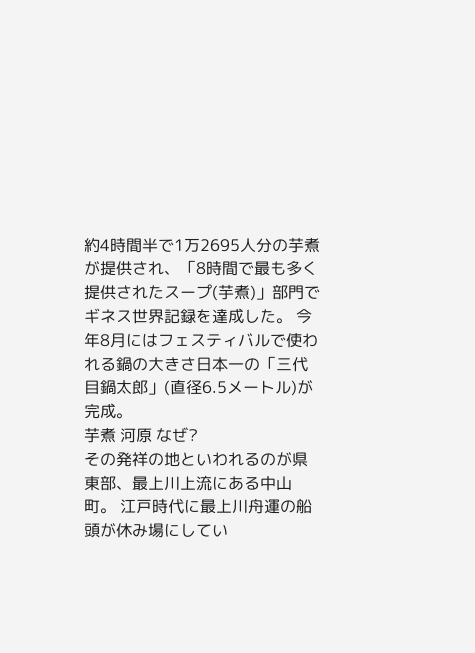約4時間半で1万2695人分の芋煮が提供され、「8時間で最も多く提供されたスープ(芋煮)」部門でギネス世界記録を達成した。 今年8月にはフェスティバルで使われる鍋の大きさ日本一の「三代目鍋太郎」(直径6.5メートル)が完成。
芋煮 河原 なぜ?
その発祥の地といわれるのが県東部、最上川上流にある中山町。 江戸時代に最上川舟運の船頭が休み場にしてい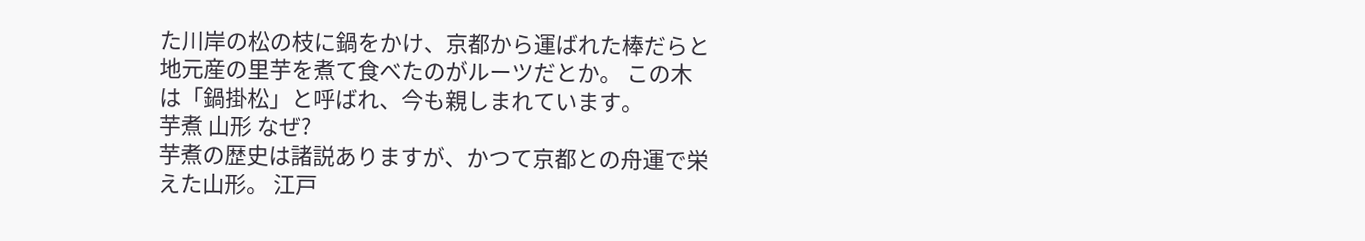た川岸の松の枝に鍋をかけ、京都から運ばれた棒だらと地元産の里芋を煮て食べたのがルーツだとか。 この木は「鍋掛松」と呼ばれ、今も親しまれています。
芋煮 山形 なぜ?
芋煮の歴史は諸説ありますが、かつて京都との舟運で栄えた山形。 江戸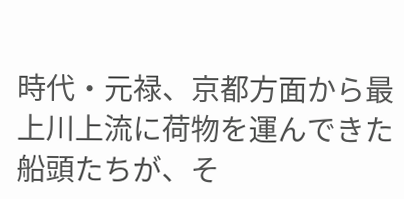時代・元禄、京都方面から最上川上流に荷物を運んできた船頭たちが、そ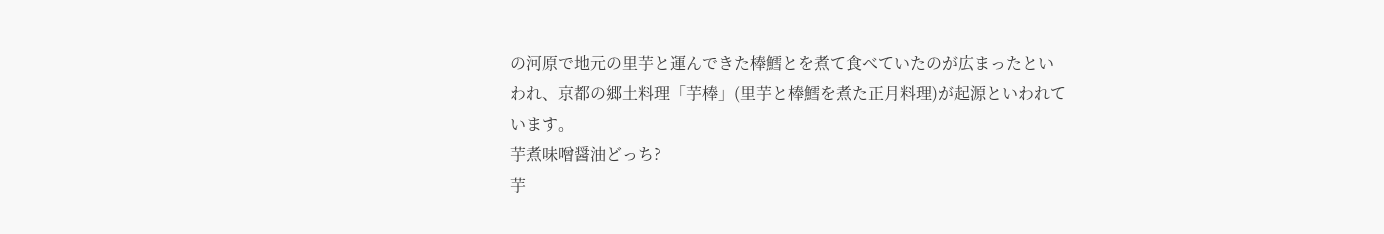の河原で地元の里芋と運んできた棒鱈とを煮て食べていたのが広まったといわれ、京都の郷土料理「芋棒」(里芋と棒鱈を煮た正月料理)が起源といわれています。
芋煮味噌醤油どっち?
芋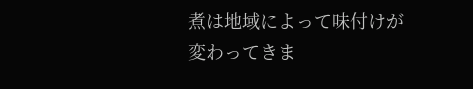煮は地域によって味付けが変わってきま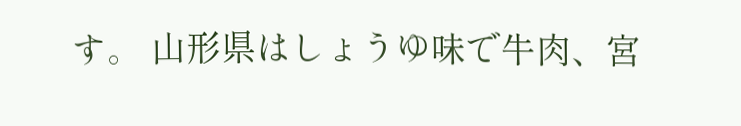す。 山形県はしょうゆ味で牛肉、宮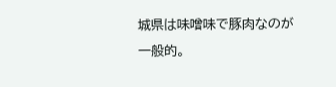城県は味噌味で豚肉なのが一般的。